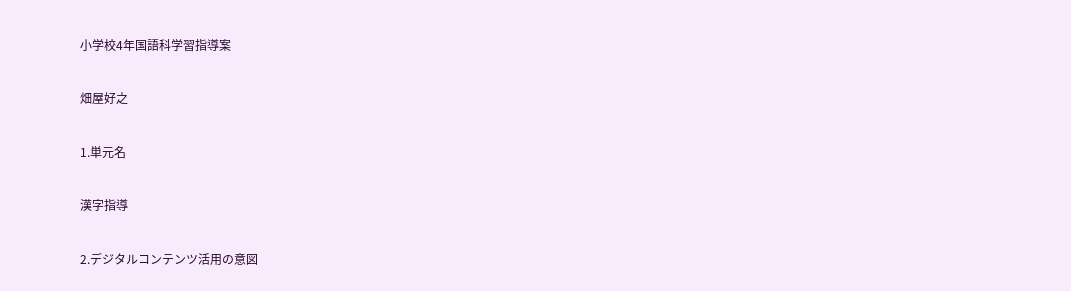小学校4年国語科学習指導案

畑屋好之

1.単元名

漢字指導

2.デジタルコンテンツ活用の意図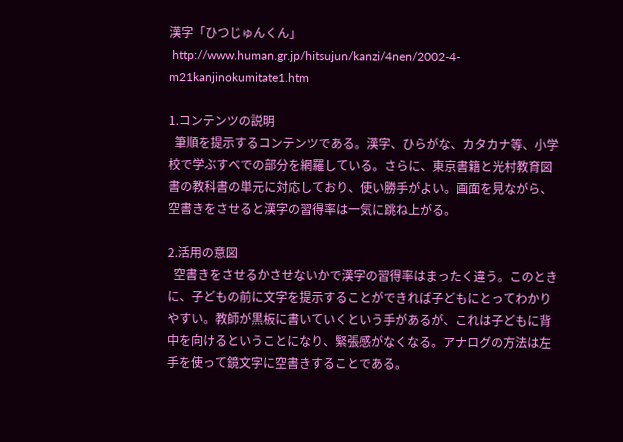漢字「ひつじゅんくん」
 http://www.human.gr.jp/hitsujun/kanzi/4nen/2002-4-m21kanjinokumitate1.htm

1.コンテンツの説明
  筆順を提示するコンテンツである。漢字、ひらがな、カタカナ等、小学校で学ぶすべでの部分を網羅している。さらに、東京書籍と光村教育図書の教科書の単元に対応しており、使い勝手がよい。画面を見ながら、空書きをさせると漢字の習得率は一気に跳ね上がる。

2.活用の意図
  空書きをさせるかさせないかで漢字の習得率はまったく違う。このときに、子どもの前に文字を提示することができれば子どもにとってわかりやすい。教師が黒板に書いていくという手があるが、これは子どもに背中を向けるということになり、緊張感がなくなる。アナログの方法は左手を使って鏡文字に空書きすることである。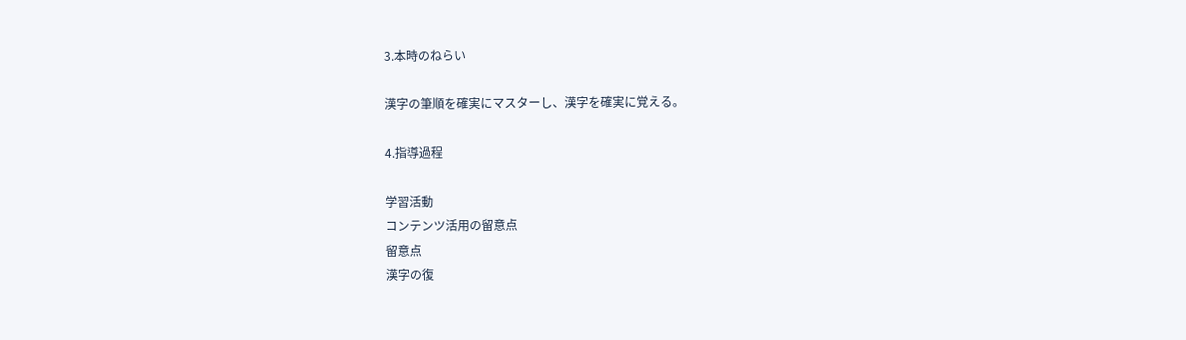3.本時のねらい

漢字の筆順を確実にマスターし、漢字を確実に覚える。

4.指導過程

学習活動
コンテンツ活用の留意点
留意点
漢字の復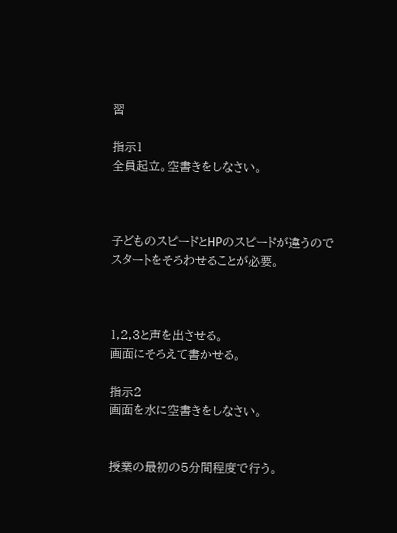習

指示1
全員起立。空書きをしなさい。



子どものスピードとHPのスピードが違うのでスタートをそろわせることが必要。



1,2,3と声を出させる。
画面にそろえて書かせる。

指示2
画面を水に空書きをしなさい。


授業の最初の5分間程度で行う。